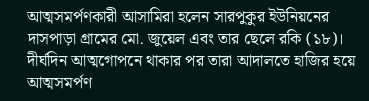আত্মসমর্পণকারী আসামিরা হলেন সারপুকুর ইউনিয়নের দাসপাড়া গ্রামের মো. জুয়েল এবং তার ছেলে রকি (১৮)। দীর্ঘদিন আত্মগোপনে থাকার পর তারা আদালতে হাজির হয়ে আত্মসমর্পণ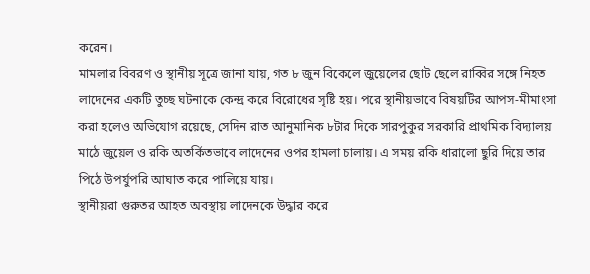করেন।
মামলার বিবরণ ও স্থানীয় সূত্রে জানা যায়, গত ৮ জুন বিকেলে জুয়েলের ছোট ছেলে রাব্বির সঙ্গে নিহত লাদেনের একটি তুচ্ছ ঘটনাকে কেন্দ্র করে বিরোধের সৃষ্টি হয়। পরে স্থানীয়ভাবে বিষয়টির আপস-মীমাংসা করা হলেও অভিযোগ রয়েছে, সেদিন রাত আনুমানিক ৮টার দিকে সারপুকুর সরকারি প্রাথমিক বিদ্যালয় মাঠে জুয়েল ও রকি অতর্কিতভাবে লাদেনের ওপর হামলা চালায়। এ সময় রকি ধারালো ছুরি দিয়ে তার পিঠে উপর্যুপরি আঘাত করে পালিয়ে যায়।
স্থানীয়রা গুরুতর আহত অবস্থায় লাদেনকে উদ্ধার করে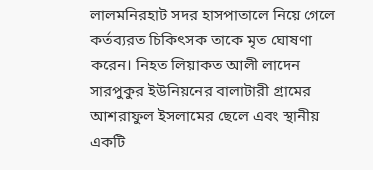লালমনিরহাট সদর হাসপাতালে নিয়ে গেলে কর্তব্যরত চিকিৎসক তাকে মৃত ঘোষণা করেন। নিহত লিয়াকত আলী লাদেন সারপুকুর ইউনিয়নের বালাটারী গ্রামের আশরাফুল ইসলামের ছেলে এবং স্থানীয় একটি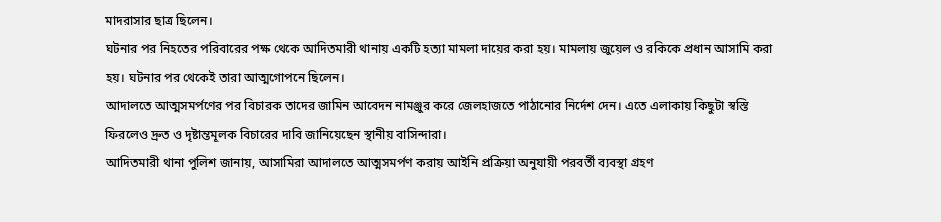মাদরাসার ছাত্র ছিলেন।
ঘটনার পর নিহতের পরিবারের পক্ষ থেকে আদিতমারী থানায় একটি হত্যা মামলা দায়ের করা হয়। মামলায় জুয়েল ও রকিকে প্রধান আসামি করা হয়। ঘটনার পর থেকেই তারা আত্মগোপনে ছিলেন।
আদালতে আত্মসমর্পণের পর বিচারক তাদের জামিন আবেদন নামঞ্জুর করে জেলহাজতে পাঠানোর নির্দেশ দেন। এতে এলাকায় কিছুটা স্বস্তি ফিরলেও দ্রুত ও দৃষ্টান্তমূলক বিচারের দাবি জানিয়েছেন স্থানীয় বাসিন্দারা।
আদিতমারী থানা পুলিশ জানায়, আসামিরা আদালতে আত্মসমর্পণ করায় আইনি প্রক্রিয়া অনুযায়ী পরবর্তী ব্যবস্থা গ্রহণ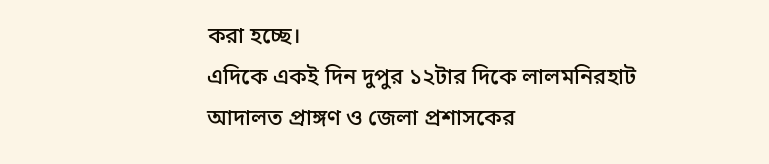করা হচ্ছে।
এদিকে একই দিন দুপুর ১২টার দিকে লালমনিরহাট আদালত প্রাঙ্গণ ও জেলা প্রশাসকের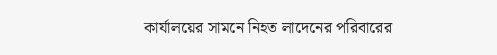কার্যালয়ের সামনে নিহত লাদেনের পরিবারের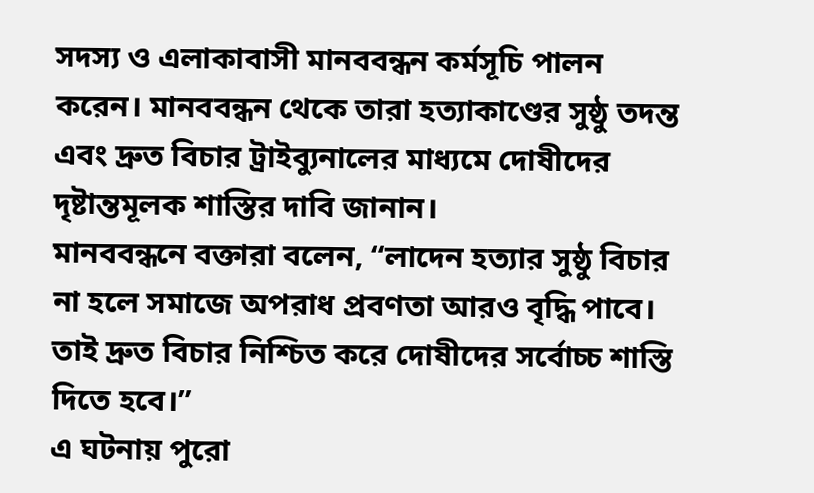সদস্য ও এলাকাবাসী মানববন্ধন কর্মসূচি পালন করেন। মানববন্ধন থেকে তারা হত্যাকাণ্ডের সুষ্ঠু তদন্ত এবং দ্রুত বিচার ট্রাইব্যুনালের মাধ্যমে দোষীদের দৃষ্টান্তমূলক শাস্তির দাবি জানান।
মানববন্ধনে বক্তারা বলেন, “লাদেন হত্যার সুষ্ঠু বিচার না হলে সমাজে অপরাধ প্রবণতা আরও বৃদ্ধি পাবে। তাই দ্রুত বিচার নিশ্চিত করে দোষীদের সর্বোচ্চ শাস্তি দিতে হবে।”
এ ঘটনায় পুরো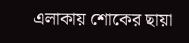এলাকায় শোকের ছায়া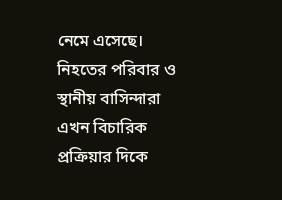নেমে এসেছে। নিহতের পরিবার ও স্থানীয় বাসিন্দারা এখন বিচারিক প্রক্রিয়ার দিকে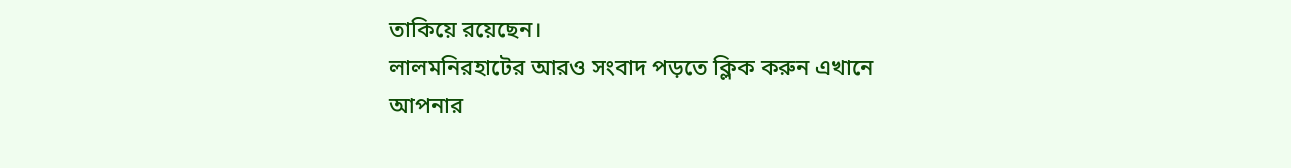তাকিয়ে রয়েছেন।
লালমনিরহাটের আরও সংবাদ পড়তে ক্লিক করুন এখানে
আপনার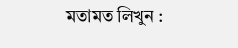মতামত লিখুন :